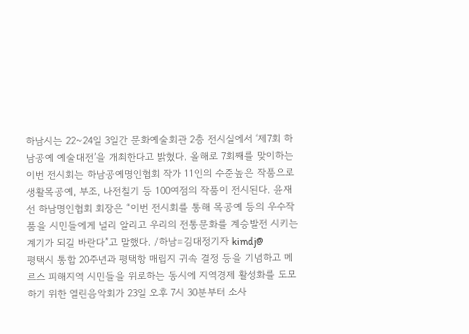하남시는 22~24일 3일간 문화예술회관 2층 전시실에서 ‘제7회 하남공예 예술대전’을 개최한다고 밝혔다. 올해로 7회째를 맞이하는 이번 전시회는 하남공예명인협회 작가 11인의 수준높은 작품으로 생활목공예, 부조, 나전칠기 등 100여점의 작품이 전시된다. 윤재선 하남명인협회 회장은 “이번 전시회를 통해 목공예 등의 우수작품을 시민들에게 널리 알리고 우리의 전통문화를 계승발전 시키는 계기가 되길 바란다”고 말했다. /하남=김대정기자 kimdj@
평택시 통합 20주년과 평택항 매립지 귀속 결정 등을 기념하고 메르스 피해지역 시민들을 위로하는 동시에 지역경제 활성화를 도모하기 위한 열린음악회가 23일 오후 7시 30분부터 소사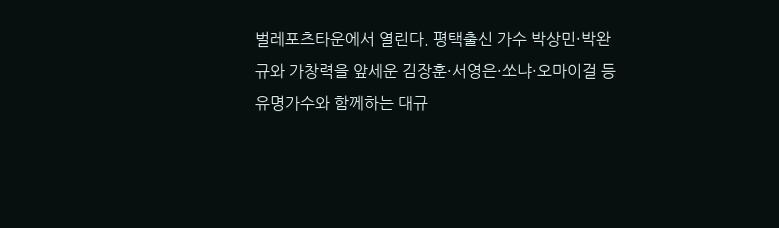벌레포츠타운에서 열린다. 평택출신 가수 박상민·박완규와 가창력을 앞세운 김장훈·서영은·쏘냐·오마이걸 등 유명가수와 함께하는 대규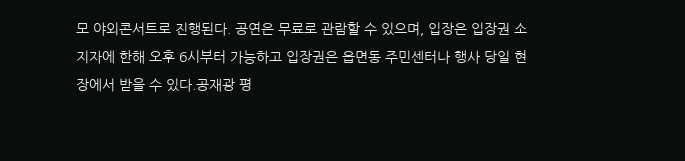모 야외콘서트로 진행된다. 공연은 무료로 관람할 수 있으며, 입장은 입장권 소지자에 한해 오후 6시부터 가능하고 입장권은 읍면동 주민센터나 행사 당일 현장에서 받을 수 있다.공재광 평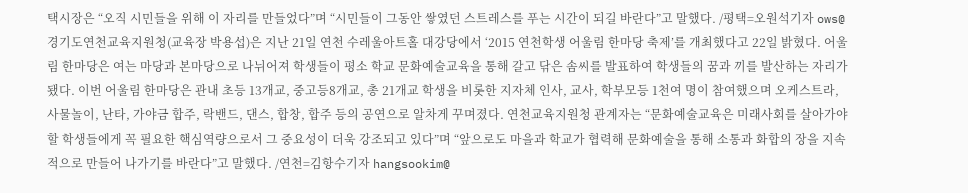택시장은 “오직 시민들을 위해 이 자리를 만들었다”며 “시민들이 그동안 쌓였던 스트레스를 푸는 시간이 되길 바란다”고 말했다. /평택=오원석기자 ows@
경기도연천교육지원청(교육장 박용섭)은 지난 21일 연천 수레울아트홀 대강당에서 ‘2015 연천학생 어울림 한마당 축제’를 개최했다고 22일 밝혔다. 어울림 한마당은 여는 마당과 본마당으로 나뉘어져 학생들이 평소 학교 문화예술교육을 통해 갈고 닦은 솜씨를 발표하여 학생들의 꿈과 끼를 발산하는 자리가 됐다. 이번 어울림 한마당은 관내 초등 13개교, 중고등8개교, 총 21개교 학생을 비롯한 지자체 인사, 교사, 학부모등 1천여 명이 참여했으며 오케스트라, 사물놀이, 난타, 가야금 합주, 락밴드, 댄스, 합창, 합주 등의 공연으로 알차게 꾸며졌다. 연천교육지원청 관계자는 “문화예술교육은 미래사회를 살아가야 할 학생들에게 꼭 필요한 핵심역량으로서 그 중요성이 더욱 강조되고 있다”며 “앞으로도 마을과 학교가 협력해 문화예술을 통해 소통과 화합의 장을 지속적으로 만들어 나가기를 바란다”고 말했다. /연천=김항수기자 hangsookim@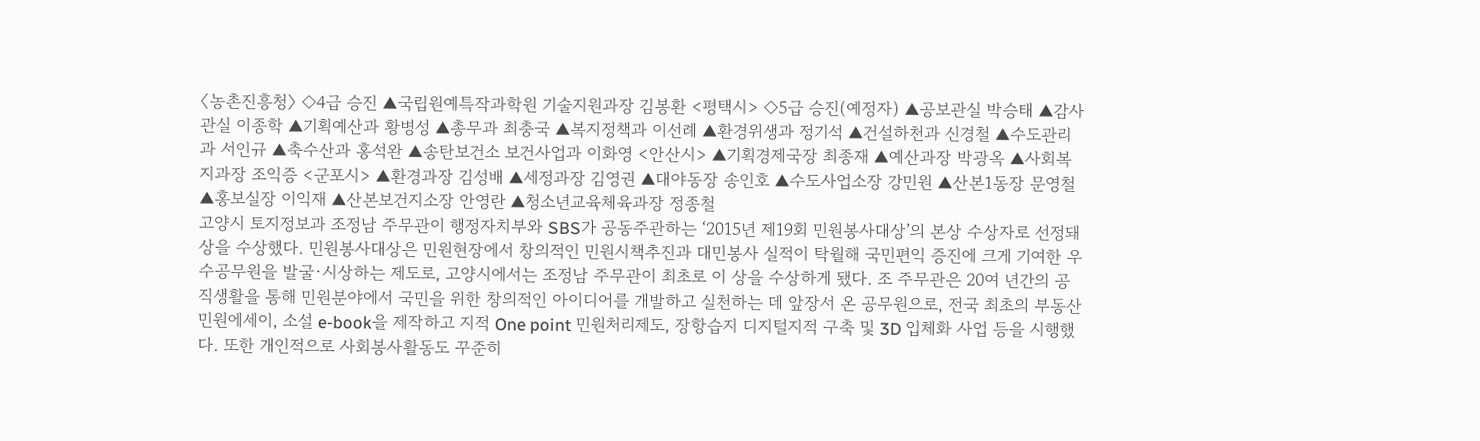〈농촌진흥청〉 ◇4급 승진 ▲국립원예특작과학원 기술지원과장 김봉환 <평택시> ◇5급 승진(예정자) ▲공보관실 박승태 ▲감사관실 이종학 ▲기획예산과 황병성 ▲총무과 최충국 ▲복지정책과 이선례 ▲환경위생과 정기석 ▲건설하천과 신경철 ▲수도관리과 서인규 ▲축수산과 홍석완 ▲송탄보건소 보건사업과 이화영 <안산시> ▲기획경제국장 최종재 ▲예산과장 박광옥 ▲사회복지과장 조익증 <군포시> ▲환경과장 김성배 ▲세정과장 김영권 ▲대야동장 송인호 ▲수도사업소장 강민원 ▲산본1동장 문영철 ▲홍보실장 이익재 ▲산본보건지소장 안영란 ▲청소년교육체육과장 정종철
고양시 토지정보과 조정남 주무관이 행정자치부와 SBS가 공동주관하는 ‘2015년 제19회 민원봉사대상’의 본상 수상자로 선정돼 상을 수상했다. 민원봉사대상은 민원현장에서 창의적인 민원시책추진과 대민봉사 실적이 탁월해 국민편익 증진에 크게 기여한 우수공무원을 발굴·시상하는 제도로, 고양시에서는 조정남 주무관이 최초로 이 상을 수상하게 됐다. 조 주무관은 20여 년간의 공직생활을 통해 민원분야에서 국민을 위한 창의적인 아이디어를 개발하고 실천하는 데 앞장서 온 공무원으로, 전국 최초의 부동산 민원에세이, 소설 e-book을 제작하고 지적 One point 민원처리제도, 장항습지 디지털지적 구축 및 3D 입체화 사업 등을 시행했다. 또한 개인적으로 사회봉사활동도 꾸준히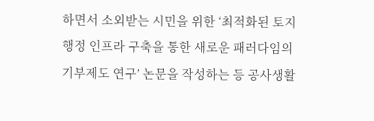하면서 소외받는 시민을 위한 ‘최적화된 토지행정 인프라 구축을 통한 새로운 패러다임의 기부제도 연구’ 논문을 작성하는 등 공사생활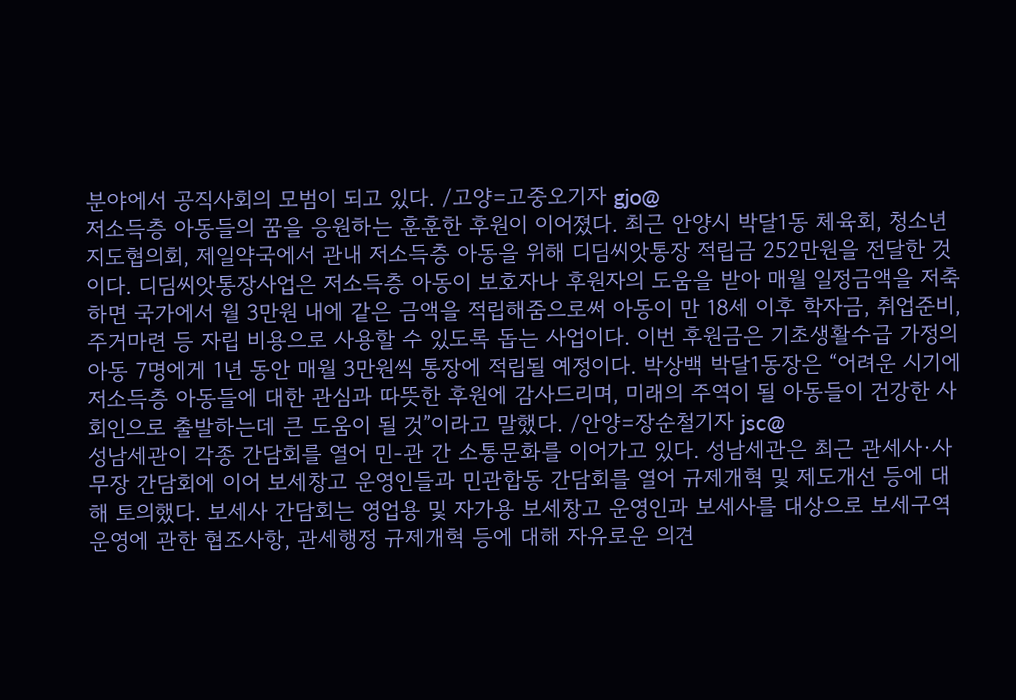분야에서 공직사회의 모범이 되고 있다. /고양=고중오기자 gjo@
저소득층 아동들의 꿈을 응원하는 훈훈한 후원이 이어졌다. 최근 안양시 박달1동 체육회, 청소년지도협의회, 제일약국에서 관내 저소득층 아동을 위해 디딤씨앗통장 적립금 252만원을 전달한 것이다. 디딤씨앗통장사업은 저소득층 아동이 보호자나 후원자의 도움을 받아 매월 일정금액을 저축하면 국가에서 월 3만원 내에 같은 금액을 적립해줌으로써 아동이 만 18세 이후 학자금, 취업준비, 주거마련 등 자립 비용으로 사용할 수 있도록 돕는 사업이다. 이번 후원금은 기초생활수급 가정의 아동 7명에게 1년 동안 매월 3만원씩 통장에 적립될 예정이다. 박상백 박달1동장은 “어려운 시기에 저소득층 아동들에 대한 관심과 따뜻한 후원에 감사드리며, 미래의 주역이 될 아동들이 건강한 사회인으로 출발하는데 큰 도움이 될 것”이라고 말했다. /안양=장순철기자 jsc@
성남세관이 각종 간담회를 열어 민-관 간 소통문화를 이어가고 있다. 성남세관은 최근 관세사·사무장 간담회에 이어 보세창고 운영인들과 민관합동 간담회를 열어 규제개혁 및 제도개선 등에 대해 토의했다. 보세사 간담회는 영업용 및 자가용 보세창고 운영인과 보세사를 대상으로 보세구역 운영에 관한 협조사항, 관세행정 규제개혁 등에 대해 자유로운 의견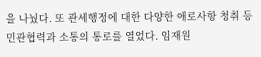을 나눴다. 또 관세행정에 대한 다양한 애로사항 청취 등 민관협력과 소통의 통로를 열었다. 임재원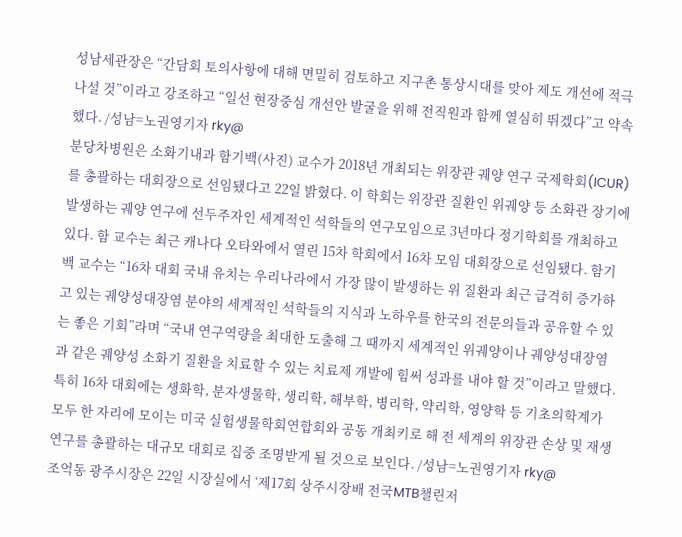성남세관장은 “간담회 토의사항에 대해 면밀히 검토하고 지구촌 통상시대를 맞아 제도 개선에 적극 나설 것”이라고 강조하고 “일선 현장중심 개선안 발굴을 위해 전직원과 함께 열심히 뛰겠다”고 약속했다. /성남=노권영기자 rky@
분당차병원은 소화기내과 함기백(사진) 교수가 2018년 개최되는 위장관 궤양 연구 국제학회(ICUR)를 총괄하는 대회장으로 선임됐다고 22일 밝혔다. 이 학회는 위장관 질환인 위궤양 등 소화관 장기에 발생하는 궤양 연구에 선두주자인 세계적인 석학들의 연구모임으로 3년마다 정기학회를 개최하고 있다. 함 교수는 최근 캐나다 오타와에서 열린 15차 학회에서 16차 모임 대회장으로 선임됐다. 함기백 교수는 “16차 대회 국내 유치는 우리나라에서 가장 많이 발생하는 위 질환과 최근 급격히 증가하고 있는 궤양성대장염 분야의 세계적인 석학들의 지식과 노하우를 한국의 전문의들과 공유할 수 있는 좋은 기회”라며 “국내 연구역량을 최대한 도출해 그 때까지 세계적인 위궤양이나 궤양성대장염과 같은 궤양성 소화기 질환을 치료할 수 있는 치료제 개발에 힘써 성과를 내야 할 것”이라고 말했다. 특히 16차 대회에는 생화학, 분자생물학, 생리학, 해부학, 병리학, 약리학, 영양학 등 기초의학계가 모두 한 자리에 모이는 미국 실험생물학회연합회와 공동 개최키로 해 전 세계의 위장관 손상 및 재생 연구를 총괄하는 대규모 대회로 집중 조명받게 될 것으로 보인다. /성남=노권영기자 rky@
조억동 광주시장은 22일 시장실에서 ‘제17회 상주시장배 전국MTB챌린저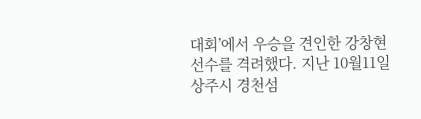대회’에서 우승을 견인한 강창현 선수를 격려했다. 지난 10월11일 상주시 경천섬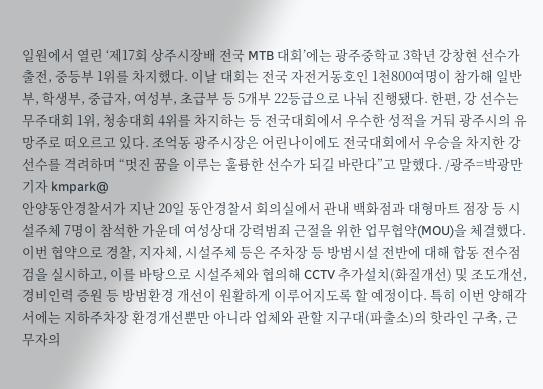일원에서 열린 ‘제17회 상주시장배 전국 MTB 대회’에는 광주중학교 3학년 강창현 선수가 출전, 중등부 1위를 차지했다. 이날 대회는 전국 자전거동호인 1천800여명이 참가해 일반부, 학생부, 중급자, 여성부, 초급부 등 5개부 22등급으로 나눠 진행됐다. 한편, 강 선수는 무주대회 1위, 청송대회 4위를 차지하는 등 전국대회에서 우수한 성적을 거둬 광주시의 유망주로 떠오르고 있다. 조억동 광주시장은 어린나이에도 전국대회에서 우승을 차지한 강 선수를 격려하며 “멋진 꿈을 이루는 훌륭한 선수가 되길 바란다”고 말했다. /광주=박광만기자 kmpark@
안양동안경찰서가 지난 20일 동안경찰서 회의실에서 관내 백화점과 대형마트 점장 등 시설주체 7명이 참석한 가운데 여성상대 강력범죄 근절을 위한 업무협약(MOU)을 체결했다. 이번 협약으로 경찰, 지자체, 시설주체 등은 주차장 등 방범시설 전반에 대해 합동 전수점검을 실시하고, 이를 바탕으로 시설주체와 협의해 CCTV 추가설치(화질개선) 및 조도개선, 경비인력 증원 등 방범환경 개선이 원활하게 이루어지도록 할 예정이다. 특히 이번 양해각서에는 지하주차장 환경개선뿐만 아니라 업체와 관할 지구대(파출소)의 핫라인 구축, 근무자의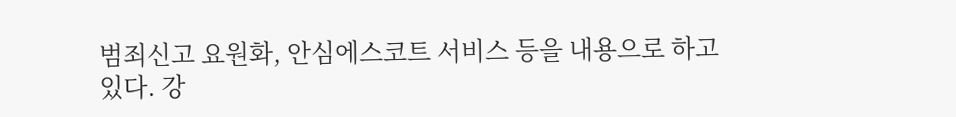범죄신고 요원화, 안심에스코트 서비스 등을 내용으로 하고 있다. 강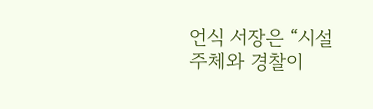언식 서장은 “시설주체와 경찰이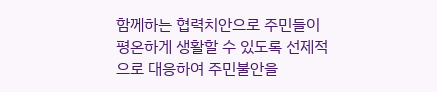함께하는 협력치안으로 주민들이 평온하게 생활할 수 있도록 선제적으로 대응하여 주민불안을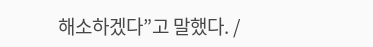해소하겠다”고 말했다. /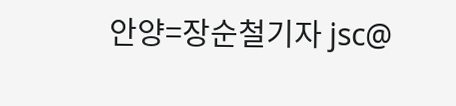안양=장순철기자 jsc@